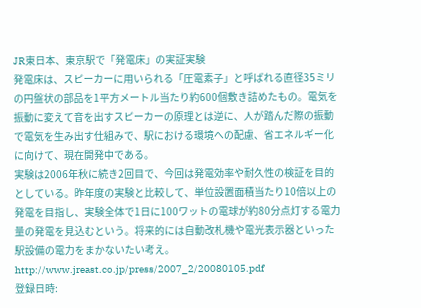JR東日本、東京駅で「発電床」の実証実験
発電床は、スピーカーに用いられる「圧電素子」と呼ばれる直径35ミリの円盤状の部品を1平方メートル当たり約600個敷き詰めたもの。電気を振動に変えて音を出すスピーカーの原理とは逆に、人が踏んだ際の振動で電気を生み出す仕組みで、駅における環境への配慮、省エネルギー化に向けて、現在開発中である。
実験は2006年秋に続き2回目で、今回は発電効率や耐久性の検証を目的としている。昨年度の実験と比較して、単位設置面積当たり10倍以上の発電を目指し、実験全体で1日に100ワットの電球が約80分点灯する電力量の発電を見込むという。将来的には自動改札機や電光表示器といった駅設備の電力をまかないたい考え。
http://www.jreast.co.jp/press/2007_2/20080105.pdf
登録日時: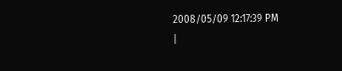2008/05/09 12:17:39 PM
|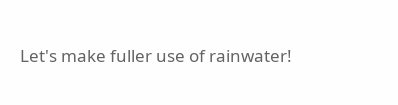Let's make fuller use of rainwater!